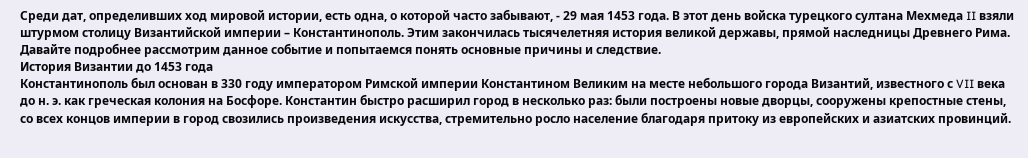Среди дат, определивших ход мировой истории, есть одна, о которой часто забывают, - 29 мая 1453 года. В этот день войска турецкого султана Мехмеда II взяли штурмом столицу Византийской империи – Константинополь. Этим закончилась тысячелетняя история великой державы, прямой наследницы Древнего Рима. Давайте подробнее рассмотрим данное событие и попытаемся понять основные причины и следствие.
История Византии до 1453 года
Константинополь был основан в 330 году императором Римской империи Константином Великим на месте небольшого города Византий, известного с VII века до н. э. как греческая колония на Босфоре. Константин быстро расширил город в несколько раз: были построены новые дворцы, сооружены крепостные стены, со всех концов империи в город свозились произведения искусства, стремительно росло население благодаря притоку из европейских и азиатских провинций.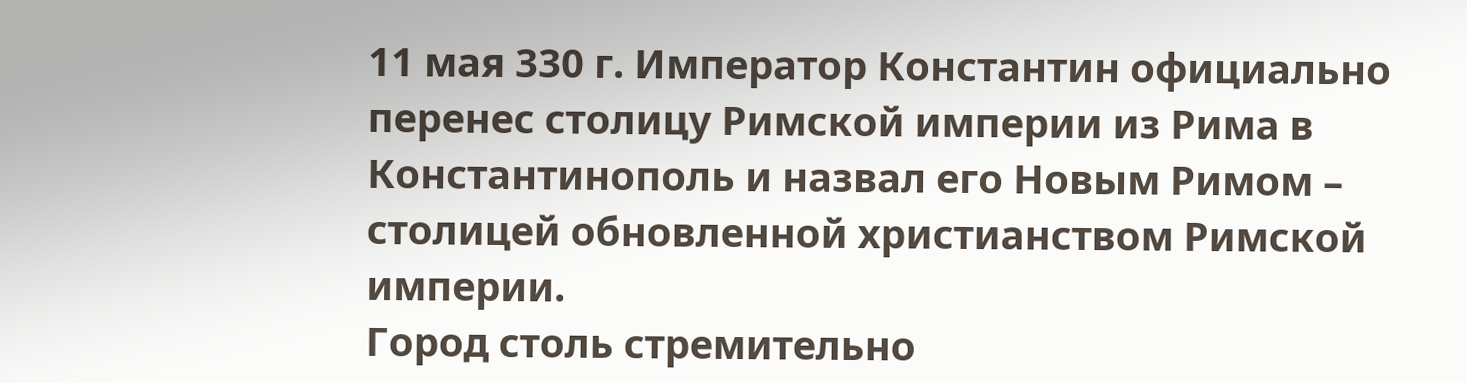11 мая 330 г. Император Константин официально перенес столицу Римской империи из Рима в Константинополь и назвал его Новым Римом – столицей обновленной христианством Римской империи.
Город столь стремительно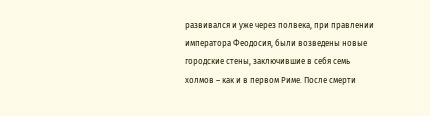развивался и уже через полвека, при правлении императора Феодосия, были возведены новые городские стены, заключившие в себя семь холмов – как и в первом Риме. После смерти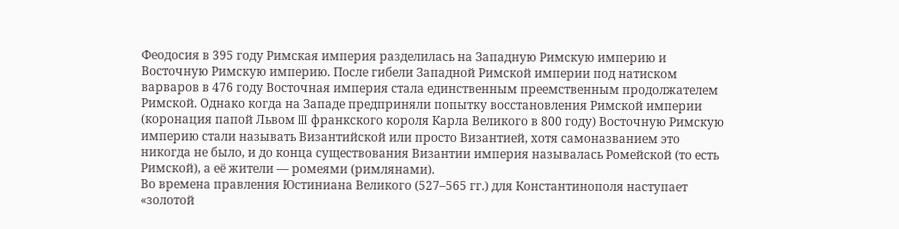Феодосия в 395 году Римская империя разделилась на Западную Римскую империю и Восточную Римскую империю. После гибели Западной Римской империи под натиском варваров в 476 году Восточная империя стала единственным преемственным продолжателем Римской. Однако когда на Западе предприняли попытку восстановления Римской империи (коронация папой Львом III франкского короля Карла Великого в 800 году) Восточную Римскую империю стали называть Византийской или просто Византией, хотя самоназванием это никогда не было, и до конца существования Византии империя называлась Ромейской (то есть Римской), а её жители — ромеями (римлянами).
Во времена правления Юстиниана Великого (527–565 гг.) для Константинополя наступает «золотой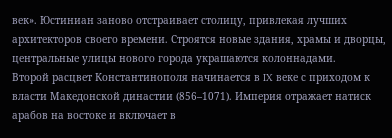век». Юстиниан заново отстраивает столицу, привлекая лучших архитекторов своего времени. Строятся новые здания, храмы и дворцы, центральные улицы нового города украшаются колоннадами.
Второй расцвет Константинополя начинается в IX веке с приходом к власти Македонской династии (856–1071). Империя отражает натиск арабов на востоке и включает в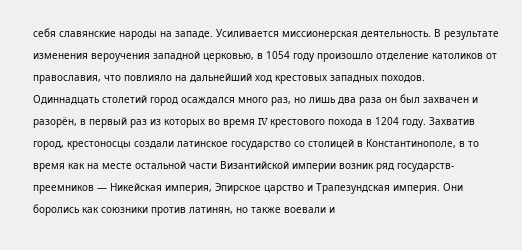себя славянские народы на западе. Усиливается миссионерская деятельность. В результате изменения вероучения западной церковью, в 1054 году произошло отделение католиков от православия, что повлияло на дальнейший ход крестовых западных походов.
Одиннадцать столетий город осаждался много раз, но лишь два раза он был захвачен и разорён, в первый раз из которых во время IV крестового похода в 1204 году. Захватив город, крестоносцы создали латинское государство со столицей в Константинополе, в то время как на месте остальной части Византийской империи возник ряд государств-преемников — Никейская империя, Эпирское царство и Трапезундская империя. Они боролись как союзники против латинян, но также воевали и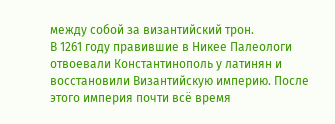между собой за византийский трон.
В 1261 году правившие в Никее Палеологи отвоевали Константинополь у латинян и восстановили Византийскую империю. После этого империя почти всё время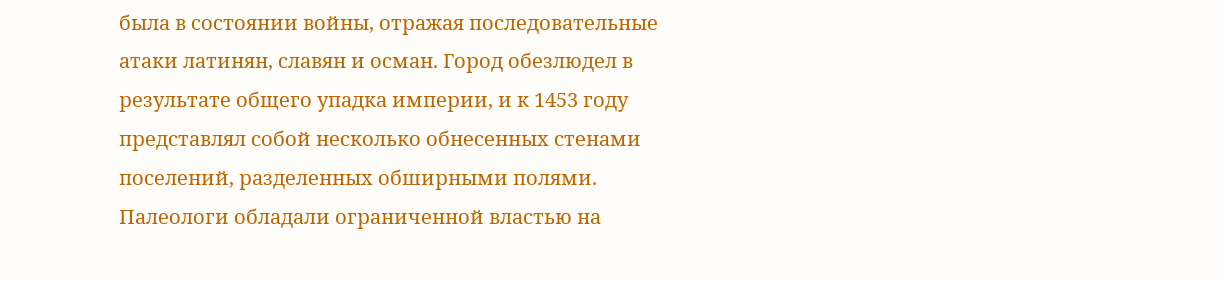была в состоянии войны, отражая последовательные атаки латинян, славян и осман. Город обезлюдел в результате общего упадка империи, и к 1453 году представлял собой несколько обнесенных стенами поселений, разделенных обширными полями.
Палеологи обладали ограниченной властью на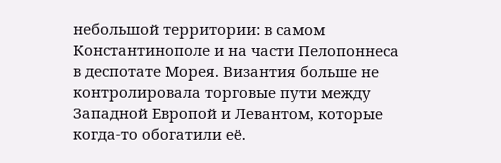небольшой территории: в самом Константинополе и на части Пелопоннеса в деспотате Морея. Византия больше не контролировала торговые пути между Западной Европой и Левантом, которые когда-то обогатили её.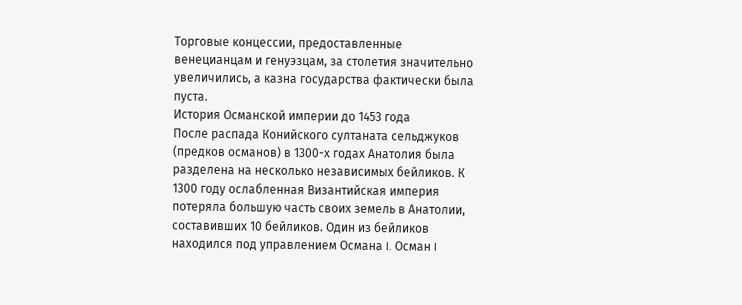Торговые концессии, предоставленные венецианцам и генуэзцам, за столетия значительно увеличились, а казна государства фактически была пуста.
История Османской империи до 1453 года
После распада Конийского султаната сельджуков (предков османов) в 1300-х годах Анатолия была разделена на несколько независимых бейликов. К 1300 году ослабленная Византийская империя потеряла большую часть своих земель в Анатолии, составивших 10 бейликов. Один из бейликов находился под управлением Османа I. Осман I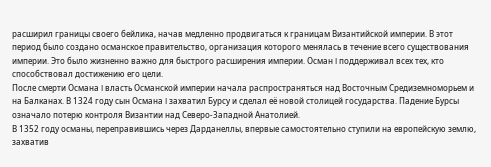расширил границы своего бейлика, начав медленно продвигаться к границам Византийской империи. В этот период было создано османское правительство, организация которого менялась в течение всего существования империи. Это было жизненно важно для быстрого расширения империи. Осман I поддерживал всех тех, кто способствовал достижению его цели.
После смерти Османа I власть Османской империи начала распространяться над Восточным Средиземноморьем и на Балканах. В 1324 году сын Османа I захватил Бурсу и сделал её новой столицей государства. Падение Бурсы означало потерю контроля Византии над Северо-Западной Анатолией.
В 1352 году османы, переправившись через Дарданеллы, впервые самостоятельно ступили на европейскую землю, захватив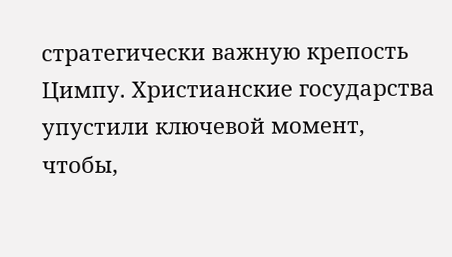стратегически важную крепость Цимпу. Христианские государства упустили ключевой момент, чтобы,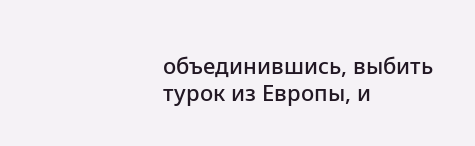объединившись, выбить турок из Европы, и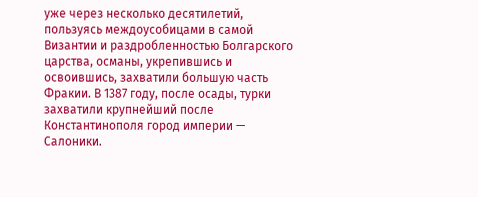уже через несколько десятилетий, пользуясь междоусобицами в самой Византии и раздробленностью Болгарского царства, османы, укрепившись и освоившись, захватили большую часть Фракии. В 1387 году, после осады, турки захватили крупнейший после Константинополя город империи — Салоники.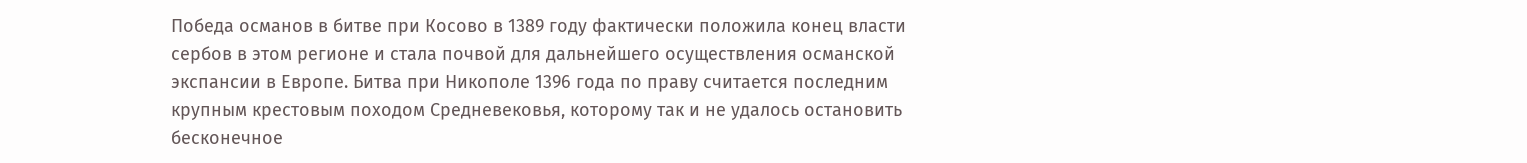Победа османов в битве при Косово в 1389 году фактически положила конец власти сербов в этом регионе и стала почвой для дальнейшего осуществления османской экспансии в Европе. Битва при Никополе 1396 года по праву считается последним крупным крестовым походом Средневековья, которому так и не удалось остановить бесконечное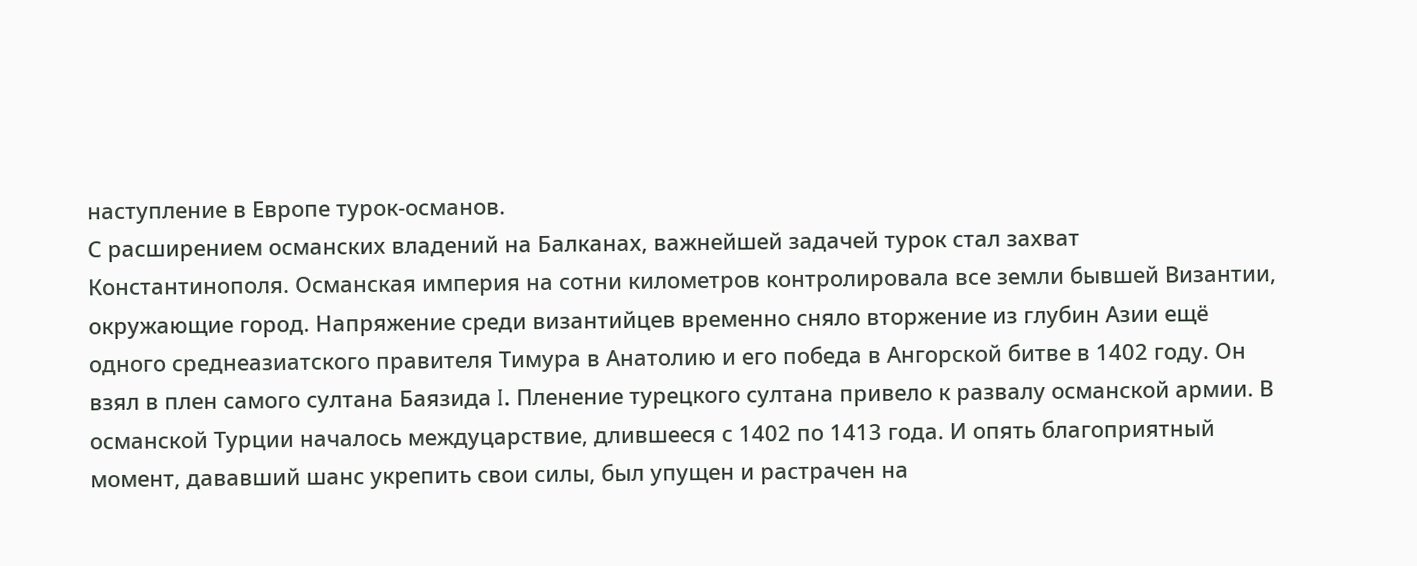наступление в Европе турок-османов.
С расширением османских владений на Балканах, важнейшей задачей турок стал захват Константинополя. Османская империя на сотни километров контролировала все земли бывшей Византии, окружающие город. Напряжение среди византийцев временно сняло вторжение из глубин Азии ещё одного среднеазиатского правителя Тимура в Анатолию и его победа в Ангорской битве в 1402 году. Он взял в плен самого султана Баязида I. Пленение турецкого султана привело к развалу османской армии. В османской Турции началось междуцарствие, длившееся с 1402 по 1413 года. И опять благоприятный момент, дававший шанс укрепить свои силы, был упущен и растрачен на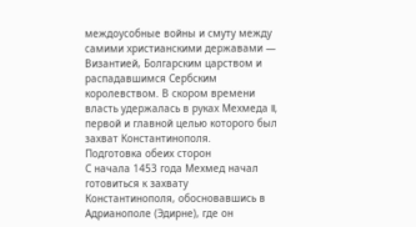междоусобные войны и смуту между самими христианскими державами — Византией, Болгарским царством и распадавшимся Сербским королевством. В скором времени власть удержалась в руках Мехмеда II, первой и главной целью которого был захват Константинополя.
Подготовка обеих сторон
С начала 1453 года Мехмед начал готовиться к захвату Константинополя, обосновавшись в Адрианополе (Эдирне), где он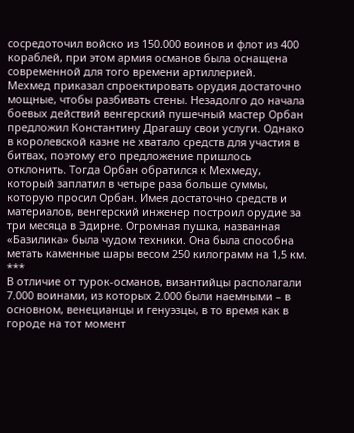сосредоточил войско из 150.000 воинов и флот из 400 кораблей, при этом армия османов была оснащена современной для того времени артиллерией.
Мехмед приказал спроектировать орудия достаточно мощные, чтобы разбивать стены. Незадолго до начала боевых действий венгерский пушечный мастер Орбан предложил Константину Драгашу свои услуги. Однако в королевской казне не хватало средств для участия в битвах, поэтому его предложение пришлось отклонить. Тогда Орбан обратился к Мехмеду, который заплатил в четыре раза больше суммы, которую просил Орбан. Имея достаточно средств и материалов, венгерский инженер построил орудие за три месяца в Эдирне. Огромная пушка, названная «Базилика» была чудом техники. Она была способна метать каменные шары весом 250 килограмм на 1,5 км.
***
В отличие от турок-османов, византийцы располагали 7.000 воинами, из которых 2.000 были наемными – в основном, венецианцы и генуэзцы, в то время как в городе на тот момент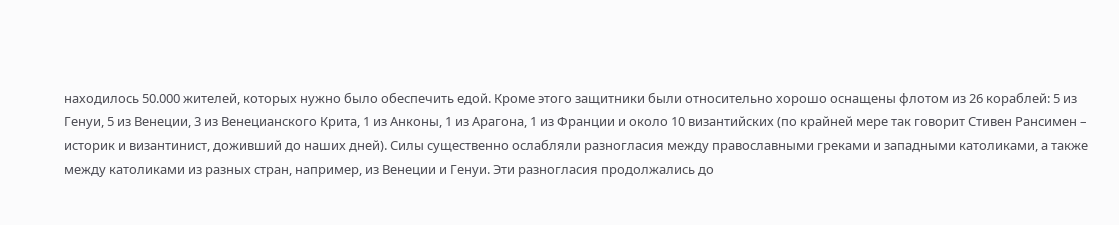находилось 50.000 жителей, которых нужно было обеспечить едой. Кроме этого защитники были относительно хорошо оснащены флотом из 26 кораблей: 5 из Генуи, 5 из Венеции, 3 из Венецианского Крита, 1 из Анконы, 1 из Арагона, 1 из Франции и около 10 византийских (по крайней мере так говорит Стивен Рансимен – историк и византинист, доживший до наших дней). Силы существенно ослабляли разногласия между православными греками и западными католиками, а также между католиками из разных стран, например, из Венеции и Генуи. Эти разногласия продолжались до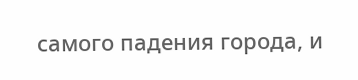самого падения города, и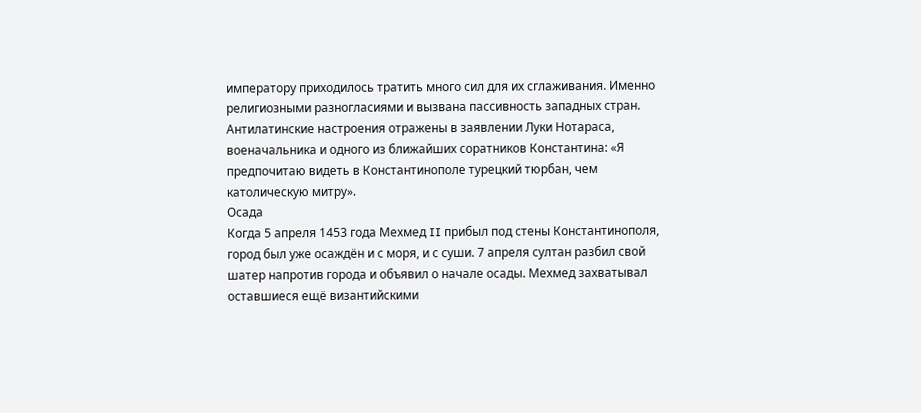императору приходилось тратить много сил для их сглаживания. Именно религиозными разногласиями и вызвана пассивность западных стран. Антилатинские настроения отражены в заявлении Луки Нотараса, военачальника и одного из ближайших соратников Константина: «Я предпочитаю видеть в Константинополе турецкий тюрбан, чем католическую митру».
Осада
Когда 5 апреля 1453 года Мехмед II прибыл под стены Константинополя, город был уже осаждён и с моря, и с суши. 7 апреля султан разбил свой шатер напротив города и объявил о начале осады. Мехмед захватывал оставшиеся ещё византийскими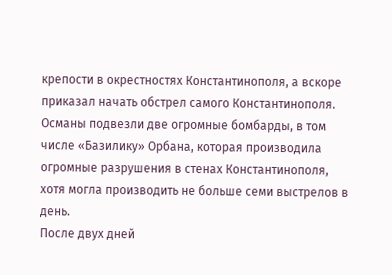крепости в окрестностях Константинополя, а вскоре приказал начать обстрел самого Константинополя. Османы подвезли две огромные бомбарды, в том числе «Базилику» Орбана, которая производила огромные разрушения в стенах Константинополя, хотя могла производить не больше семи выстрелов в день.
После двух дней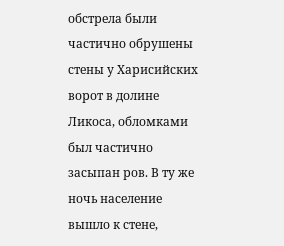обстрела были частично обрушены стены у Харисийских ворот в долине Ликоса, обломками был частично засыпан ров. В ту же ночь население вышло к стене,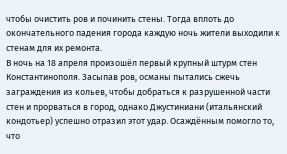чтобы очистить ров и починить стены. Тогда вплоть до окончательного падения города каждую ночь жители выходили к стенам для их ремонта.
В ночь на 18 апреля произошёл первый крупный штурм стен Константинополя. Засыпав ров, османы пытались сжечь заграждения из кольев, чтобы добраться к разрушенной части стен и прорваться в город, однако Джустиниани (итальянский кондотьер) успешно отразил этот удар. Осаждённым помогло то, что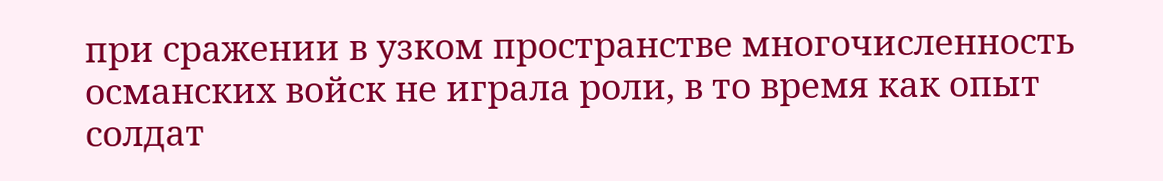при сражении в узком пространстве многочисленность османских войск не играла роли, в то время как опыт солдат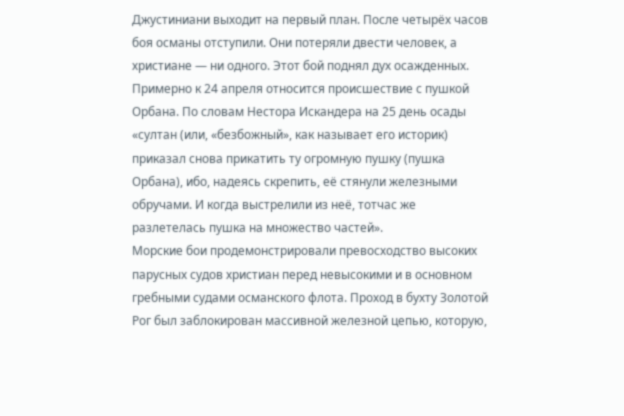Джустиниани выходит на первый план. После четырёх часов боя османы отступили. Они потеряли двести человек, а христиане — ни одного. Этот бой поднял дух осажденных.
Примерно к 24 апреля относится происшествие с пушкой Орбана. По словам Нестора Искандера на 25 день осады «султан (или, «безбожный», как называет его историк) приказал снова прикатить ту огромную пушку (пушка Орбана), ибо, надеясь скрепить, её стянули железными обручами. И когда выстрелили из неё, тотчас же разлетелась пушка на множество частей».
Морские бои продемонстрировали превосходство высоких парусных судов христиан перед невысокими и в основном гребными судами османского флота. Проход в бухту Золотой Рог был заблокирован массивной железной цепью, которую,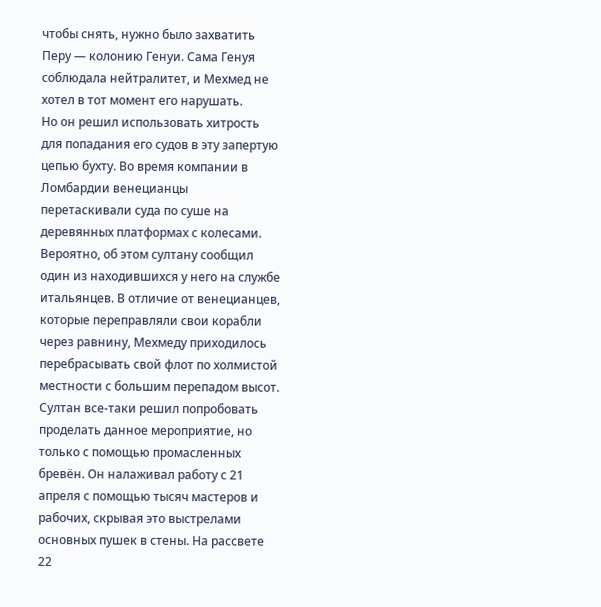чтобы снять, нужно было захватить Перу — колонию Генуи. Сама Генуя соблюдала нейтралитет, и Мехмед не хотел в тот момент его нарушать.
Но он решил использовать хитрость для попадания его судов в эту запертую цепью бухту. Во время компании в Ломбардии венецианцы перетаскивали суда по суше на деревянных платформах с колесами. Вероятно, об этом султану сообщил один из находившихся у него на службе итальянцев. В отличие от венецианцев, которые переправляли свои корабли через равнину, Мехмеду приходилось перебрасывать свой флот по холмистой местности с большим перепадом высот. Султан все-таки решил попробовать проделать данное мероприятие, но только с помощью промасленных бревён. Он налаживал работу с 21 апреля с помощью тысяч мастеров и рабочих, скрывая это выстрелами основных пушек в стены. На рассвете 22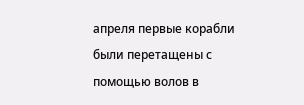апреля первые корабли были перетащены с помощью волов в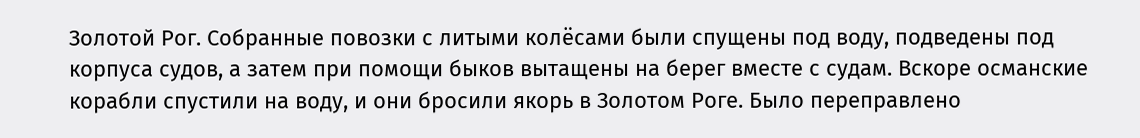Золотой Рог. Собранные повозки с литыми колёсами были спущены под воду, подведены под корпуса судов, а затем при помощи быков вытащены на берег вместе с судам. Вскоре османские корабли спустили на воду, и они бросили якорь в Золотом Роге. Было переправлено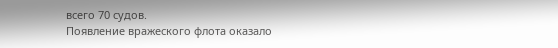всего 70 судов.
Появление вражеского флота оказало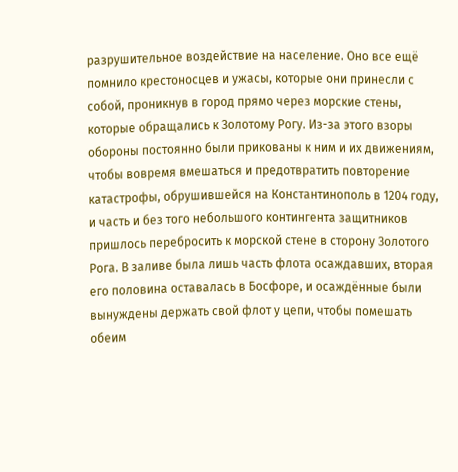разрушительное воздействие на население. Оно все ещё помнило крестоносцев и ужасы, которые они принесли с собой, проникнув в город прямо через морские стены, которые обращались к Золотому Рогу. Из-за этого взоры обороны постоянно были прикованы к ним и их движениям, чтобы вовремя вмешаться и предотвратить повторение катастрофы, обрушившейся на Константинополь в 1204 году, и часть и без того небольшого контингента защитников пришлось перебросить к морской стене в сторону Золотого Рога. В заливе была лишь часть флота осаждавших, вторая его половина оставалась в Босфоре, и осаждённые были вынуждены держать свой флот у цепи, чтобы помешать обеим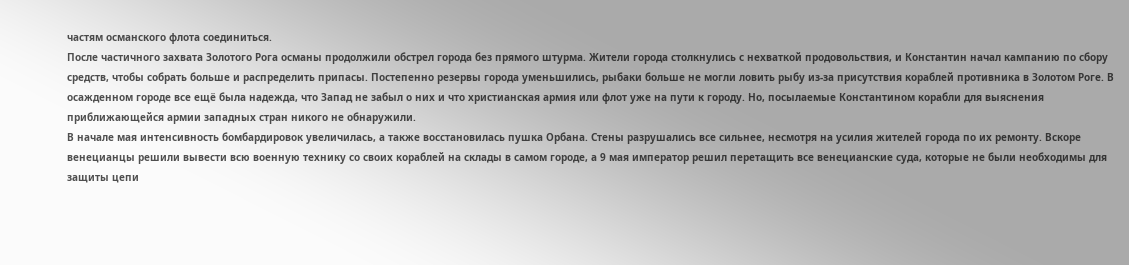частям османского флота соединиться.
После частичного захвата Золотого Рога османы продолжили обстрел города без прямого штурма. Жители города столкнулись с нехваткой продовольствия, и Константин начал кампанию по сбору средств, чтобы собрать больше и распределить припасы. Постепенно резервы города уменьшились, рыбаки больше не могли ловить рыбу из-за присутствия кораблей противника в Золотом Роге. В осажденном городе все ещё была надежда, что Запад не забыл о них и что христианская армия или флот уже на пути к городу. Но, посылаемые Константином корабли для выяснения приближающейся армии западных стран никого не обнаружили.
В начале мая интенсивность бомбардировок увеличилась, а также восстановилась пушка Орбана. Стены разрушались все сильнее, несмотря на усилия жителей города по их ремонту. Вскоре венецианцы решили вывести всю военную технику со своих кораблей на склады в самом городе, а 9 мая император решил перетащить все венецианские суда, которые не были необходимы для защиты цепи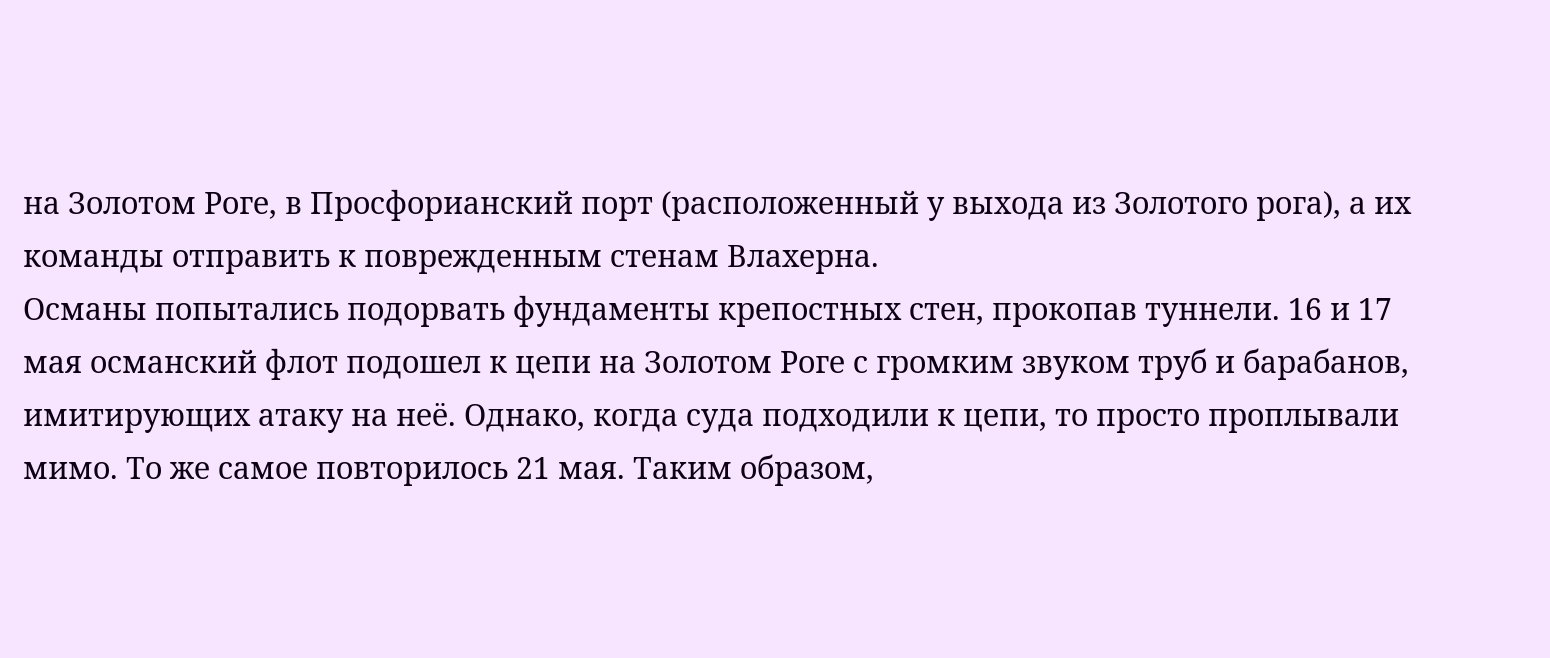на Золотом Роге, в Просфорианский порт (расположенный у выхода из Золотого рога), а их команды отправить к поврежденным стенам Влахерна.
Османы попытались подорвать фундаменты крепостных стен, прокопав туннели. 16 и 17 мая османский флот подошел к цепи на Золотом Роге с громким звуком труб и барабанов, имитирующих атаку на неё. Однако, когда суда подходили к цепи, то просто проплывали мимо. То же самое повторилось 21 мая. Таким образом,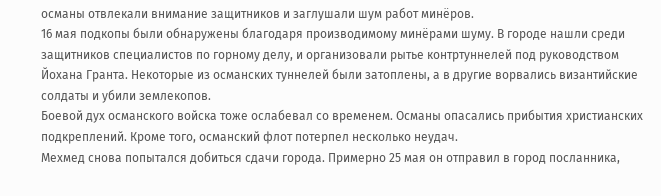османы отвлекали внимание защитников и заглушали шум работ минёров.
16 мая подкопы были обнаружены благодаря производимому минёрами шуму. В городе нашли среди защитников специалистов по горному делу, и организовали рытье контртуннелей под руководством Йохана Гранта. Некоторые из османских туннелей были затоплены, а в другие ворвались византийские солдаты и убили землекопов.
Боевой дух османского войска тоже ослабевал со временем. Османы опасались прибытия христианских подкреплений. Кроме того, османский флот потерпел несколько неудач.
Мехмед снова попытался добиться сдачи города. Примерно 25 мая он отправил в город посланника,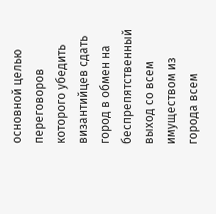основной целью переговоров которого убедить византийцев сдать город в обмен на беспрепятственный выход со всем имуществом из города всем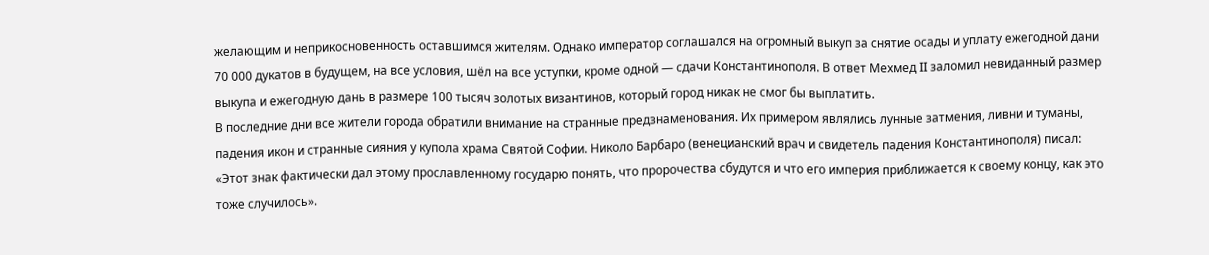желающим и неприкосновенность оставшимся жителям. Однако император соглашался на огромный выкуп за снятие осады и уплату ежегодной дани 70 000 дукатов в будущем, на все условия, шёл на все уступки, кроме одной — сдачи Константинополя. В ответ Мехмед II заломил невиданный размер выкупа и ежегодную дань в размере 100 тысяч золотых византинов, который город никак не смог бы выплатить.
В последние дни все жители города обратили внимание на странные предзнаменования. Их примером являлись лунные затмения, ливни и туманы, падения икон и странные сияния у купола храма Святой Софии. Николо Барбаро (венецианский врач и свидетель падения Константинополя) писал: «Этот знак фактически дал этому прославленному государю понять, что пророчества сбудутся и что его империя приближается к своему концу, как это тоже случилось».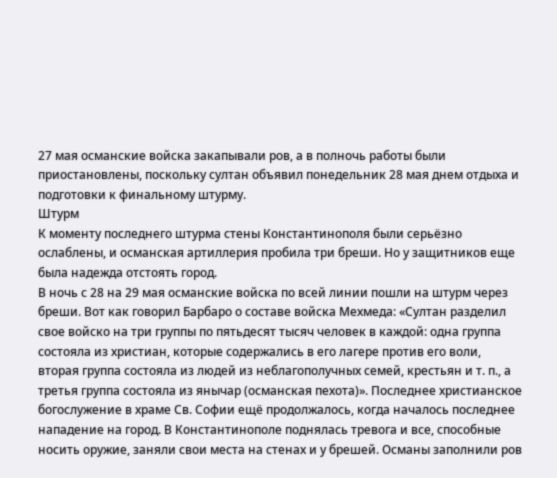27 мая османские войска закапывали ров, а в полночь работы были приостановлены, поскольку султан объявил понедельник 28 мая днем отдыха и подготовки к финальному штурму.
Штурм
К моменту последнего штурма стены Константинополя были серьёзно ослаблены, и османская артиллерия пробила три бреши. Но у защитников еще была надежда отстоять город.
В ночь с 28 на 29 мая османские войска по всей линии пошли на штурм через бреши. Вот как говорил Барбаро о составе войска Мехмеда: «Султан разделил свое войско на три группы по пятьдесят тысяч человек в каждой: одна группа состояла из христиан, которые содержались в его лагере против его воли, вторая группа состояла из людей из неблагополучных семей, крестьян и т. п., а третья группа состояла из янычар (османская пехота)». Последнее христианское богослужение в храме Св. Софии ещё продолжалось, когда началось последнее нападение на город. В Константинополе поднялась тревога и все, способные носить оружие, заняли свои места на стенах и у брешей. Османы заполнили ров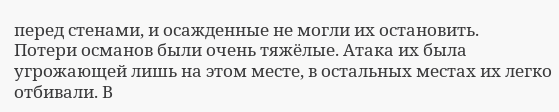перед стенами, и осажденные не могли их остановить.
Потери османов были очень тяжёлые. Атака их была угрожающей лишь на этом месте, в остальных местах их легко отбивали. В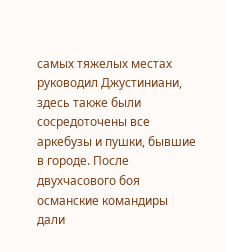самых тяжелых местах руководил Джустиниани, здесь также были сосредоточены все аркебузы и пушки, бывшие в городе. После двухчасового боя османские командиры дали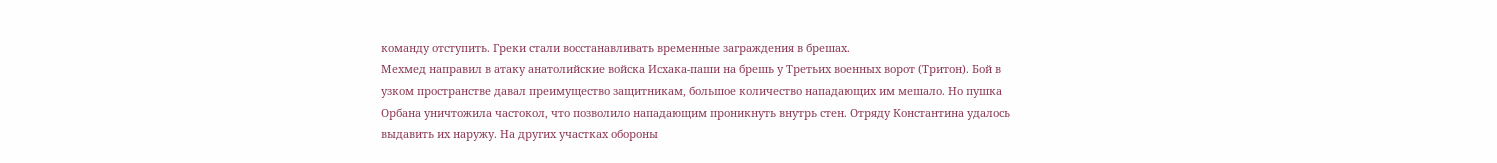команду отступить. Греки стали восстанавливать временные заграждения в брешах.
Мехмед направил в атаку анатолийские войска Исхака-паши на брешь у Третьих военных ворот (Тритон). Бой в узком пространстве давал преимущество защитникам, большое количество нападающих им мешало. Но пушка Орбана уничтожила частокол, что позволило нападающим проникнуть внутрь стен. Отряду Константина удалось выдавить их наружу. На других участках обороны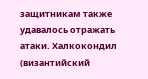защитникам также удавалось отражать атаки. Халкокондил (византийский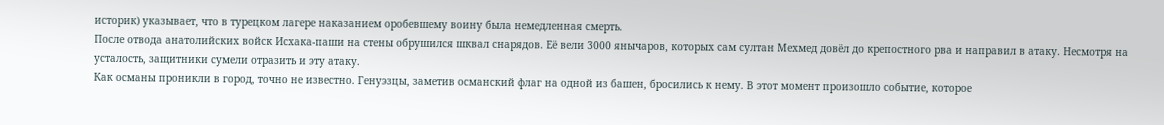историк) указывает, что в турецком лагере наказанием оробевшему воину была немедленная смерть.
После отвода анатолийских войск Исхака-паши на стены обрушился шквал снарядов. Её вели 3000 янычаров, которых сам султан Мехмед довёл до крепостного рва и направил в атаку. Несмотря на усталость, защитники сумели отразить и эту атаку.
Как османы проникли в город, точно не известно. Генуэзцы, заметив османский флаг на одной из башен, бросились к нему. В этот момент произошло событие, которое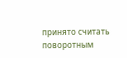принято считать поворотным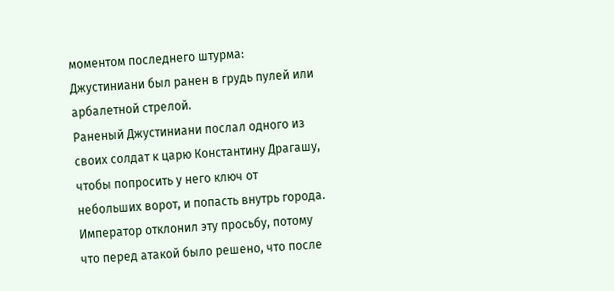моментом последнего штурма: Джустиниани был ранен в грудь пулей или арбалетной стрелой.
Раненый Джустиниани послал одного из своих солдат к царю Константину Драгашу, чтобы попросить у него ключ от небольших ворот, и попасть внутрь города. Император отклонил эту просьбу, потому что перед атакой было решено, что после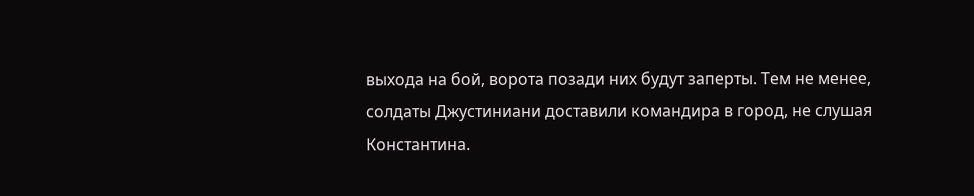выхода на бой, ворота позади них будут заперты. Тем не менее, солдаты Джустиниани доставили командира в город, не слушая Константина.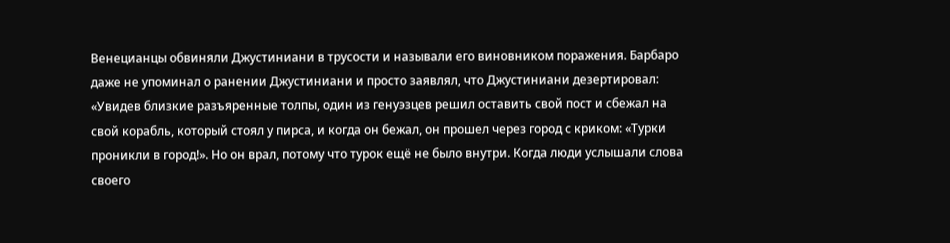Венецианцы обвиняли Джустиниани в трусости и называли его виновником поражения. Барбаро даже не упоминал о ранении Джустиниани и просто заявлял, что Джустиниани дезертировал: «Увидев близкие разъяренные толпы, один из генуэзцев решил оставить свой пост и сбежал на свой корабль, который стоял у пирса, и когда он бежал, он прошел через город с криком: «Турки проникли в город!». Но он врал, потому что турок ещё не было внутри. Когда люди услышали слова своего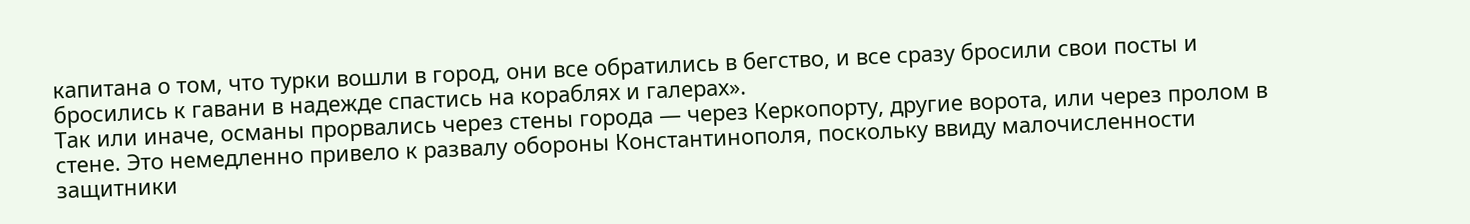капитана о том, что турки вошли в город, они все обратились в бегство, и все сразу бросили свои посты и бросились к гавани в надежде спастись на кораблях и галерах».
Так или иначе, османы прорвались через стены города — через Керкопорту, другие ворота, или через пролом в стене. Это немедленно привело к развалу обороны Константинополя, поскольку ввиду малочисленности защитники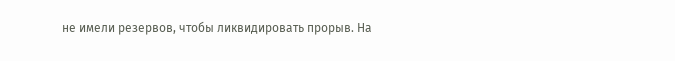не имели резервов, чтобы ликвидировать прорыв. На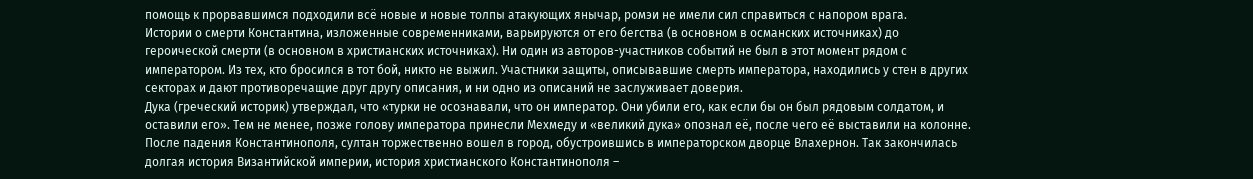помощь к прорвавшимся подходили всё новые и новые толпы атакующих янычар, ромэи не имели сил справиться с напором врага.
Истории о смерти Константина, изложенные современниками, варьируются от его бегства (в основном в османских источниках) до героической смерти (в основном в христианских источниках). Ни один из авторов-участников событий не был в этот момент рядом с императором. Из тех, кто бросился в тот бой, никто не выжил. Участники защиты, описывавшие смерть императора, находились у стен в других секторах и дают противоречащие друг другу описания, и ни одно из описаний не заслуживает доверия.
Дука (греческий историк) утверждал, что «турки не осознавали, что он император. Они убили его, как если бы он был рядовым солдатом, и оставили его». Тем не менее, позже голову императора принесли Мехмеду и «великий дука» опознал её, после чего её выставили на колонне.
После падения Константинополя, султан торжественно вошел в город, обустроившись в императорском дворце Влахернон. Так закончилась долгая история Византийской империи, история христианского Константинополя –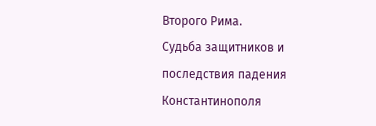Второго Рима.
Судьба защитников и последствия падения Константинополя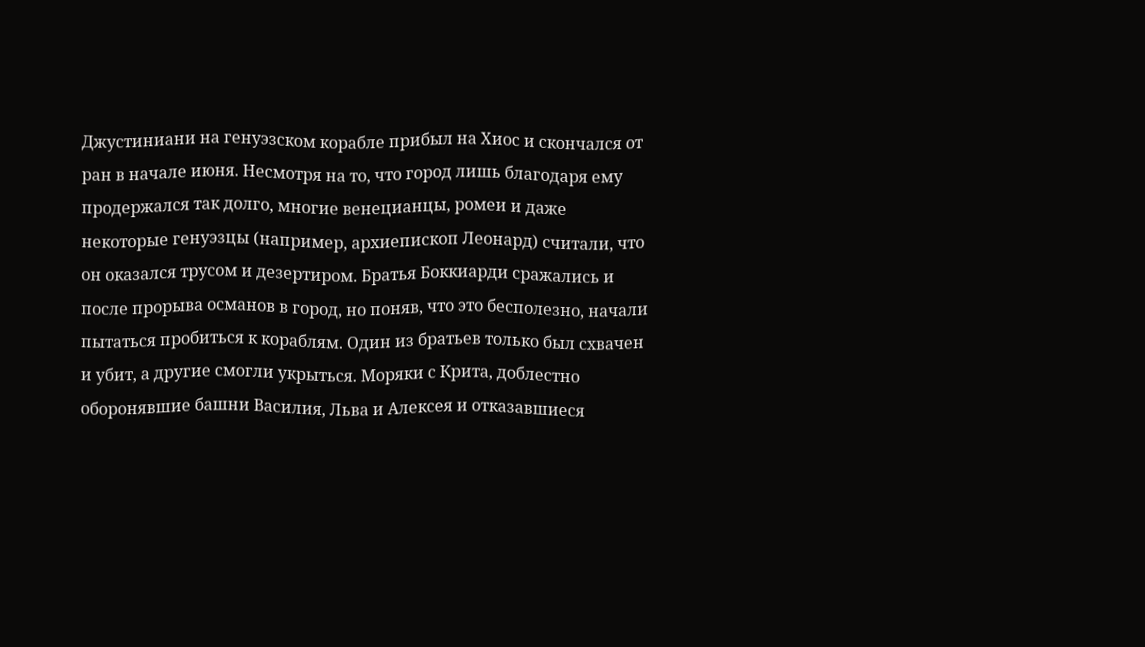Джустиниани на генуэзском корабле прибыл на Хиос и скончался от ран в начале июня. Несмотря на то, что город лишь благодаря ему продержался так долго, многие венецианцы, ромеи и даже некоторые генуэзцы (например, архиепископ Леонард) считали, что он оказался трусом и дезертиром. Братья Боккиарди сражались и после прорыва османов в город, но поняв, что это бесполезно, начали пытаться пробиться к кораблям. Один из братьев только был схвачен и убит, а другие смогли укрыться. Моряки с Крита, доблестно оборонявшие башни Василия, Льва и Алексея и отказавшиеся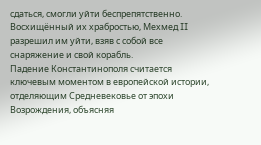сдаться, смогли уйти беспрепятственно. Восхищённый их храбростью, Мехмед II разрешил им уйти, взяв с собой все снаряжение и свой корабль.
Падение Константинополя считается ключевым моментом в европейской истории, отделяющим Средневековье от эпохи Возрождения, объясняя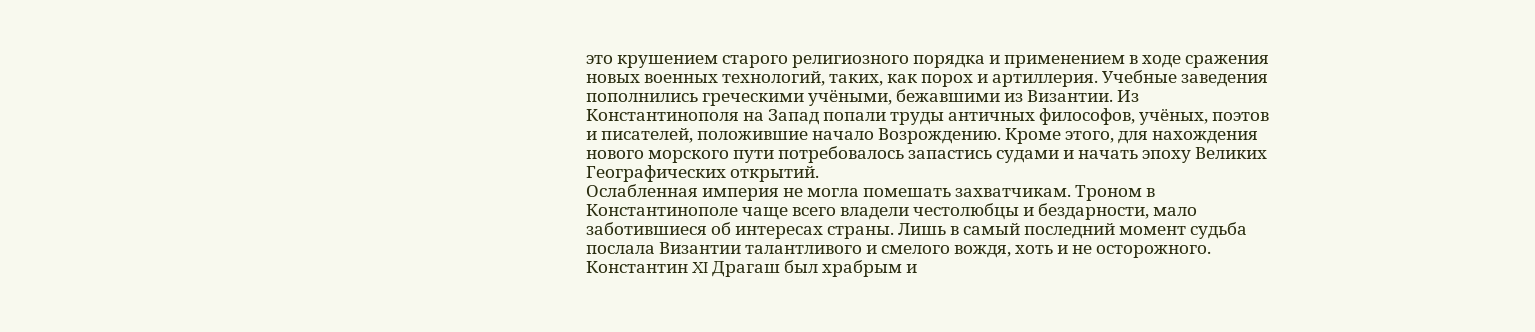это крушением старого религиозного порядка и применением в ходе сражения новых военных технологий, таких, как порох и артиллерия. Учебные заведения пополнились греческими учёными, бежавшими из Византии. Из Константинополя на Запад попали труды античных философов, учёных, поэтов и писателей, положившие начало Возрождению. Кроме этого, для нахождения нового морского пути потребовалось запастись судами и начать эпоху Великих Географических открытий.
Ослабленная империя не могла помешать захватчикам. Троном в Константинополе чаще всего владели честолюбцы и бездарности, мало заботившиеся об интересах страны. Лишь в самый последний момент судьба послала Византии талантливого и смелого вождя, хоть и не осторожного. Константин XI Драгаш был храбрым и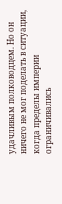удачливым полководцем. Но он ничего не мог поделать в ситуации, когда пределы империи ограничивались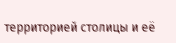территорией столицы и её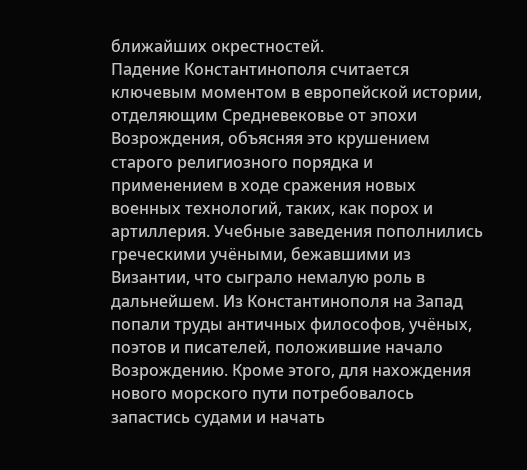ближайших окрестностей.
Падение Константинополя считается ключевым моментом в европейской истории, отделяющим Средневековье от эпохи Возрождения, объясняя это крушением старого религиозного порядка и применением в ходе сражения новых военных технологий, таких, как порох и артиллерия. Учебные заведения пополнились греческими учёными, бежавшими из Византии, что сыграло немалую роль в дальнейшем. Из Константинополя на Запад попали труды античных философов, учёных, поэтов и писателей, положившие начало Возрождению. Кроме этого, для нахождения нового морского пути потребовалось запастись судами и начать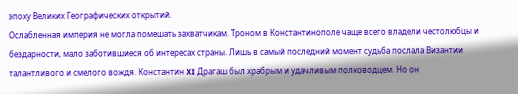эпоху Великих Географических открытий.
Ослабленная империя не могла помешать захватчикам. Троном в Константинополе чаще всего владели честолюбцы и бездарности, мало заботившиеся об интересах страны. Лишь в самый последний момент судьба послала Византии талантливого и смелого вождя. Константин XI Драгаш был храбрым и удачливым полководцем. Но он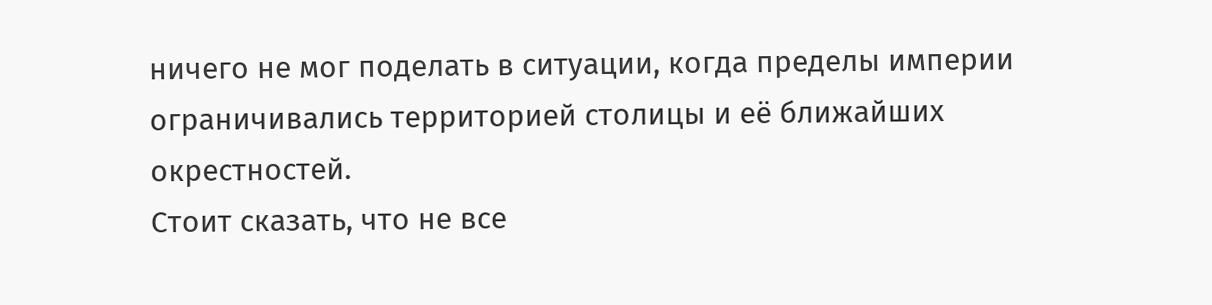ничего не мог поделать в ситуации, когда пределы империи ограничивались территорией столицы и её ближайших окрестностей.
Стоит сказать, что не все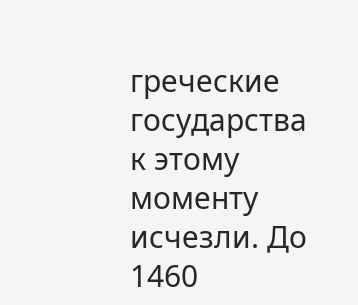греческие государства к этому моменту исчезли. До 1460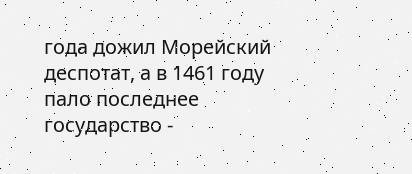года дожил Морейский деспотат, а в 1461 году пало последнее государство -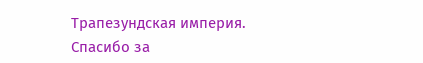Трапезундская империя.
Спасибо за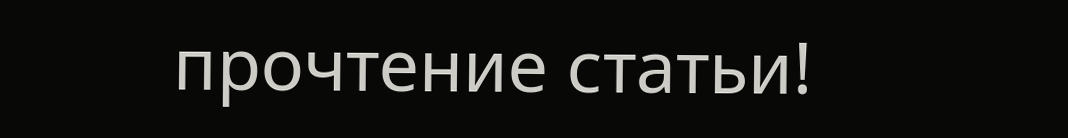прочтение статьи!